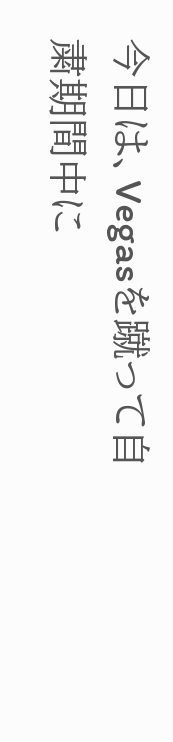今日は、Vegasを蹴って自粛期間中に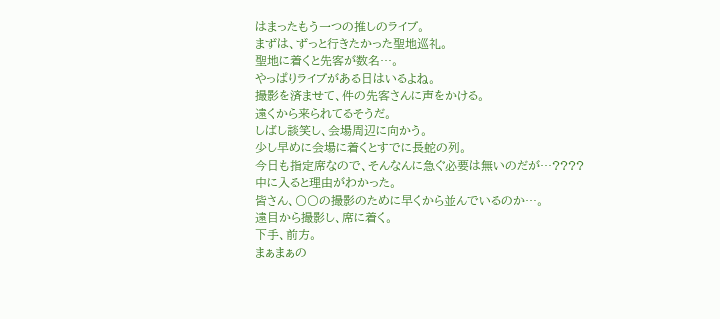はまったもう一つの推しのライブ。
まずは、ずっと行きたかった聖地巡礼。
聖地に着くと先客が数名…。
やっぱりライブがある日はいるよね。
撮影を済ませて、件の先客さんに声をかける。
遠くから来られてるそうだ。
しばし談笑し、会場周辺に向かう。
少し早めに会場に着くとすでに長蛇の列。
今日も指定席なので、そんなんに急ぐ必要は無いのだが…????
中に入ると理由がわかった。
皆さん、〇〇の撮影のために早くから並んでいるのか…。
遠目から撮影し、席に着く。
下手、前方。
まぁまぁの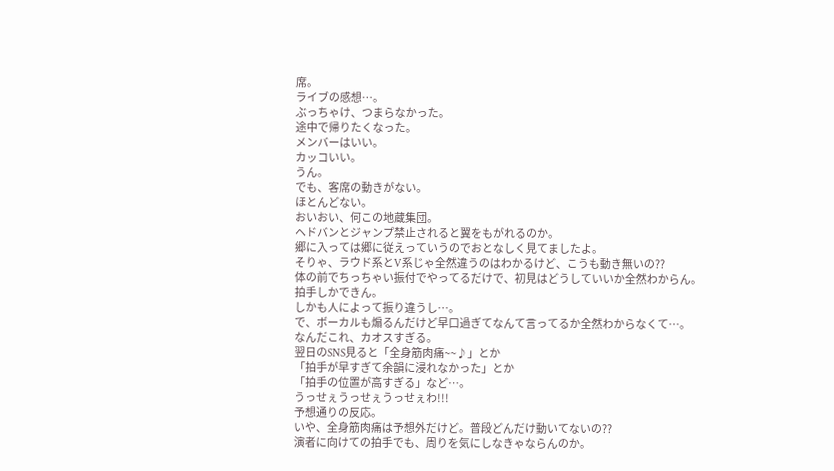席。
ライブの感想…。
ぶっちゃけ、つまらなかった。
途中で帰りたくなった。
メンバーはいい。
カッコいい。
うん。
でも、客席の動きがない。
ほとんどない。
おいおい、何この地蔵集団。
ヘドバンとジャンプ禁止されると翼をもがれるのか。
郷に入っては郷に従えっていうのでおとなしく見てましたよ。
そりゃ、ラウド系とV系じゃ全然違うのはわかるけど、こうも動き無いの??
体の前でちっちゃい振付でやってるだけで、初見はどうしていいか全然わからん。
拍手しかできん。
しかも人によって振り違うし…。
で、ボーカルも煽るんだけど早口過ぎてなんて言ってるか全然わからなくて…。
なんだこれ、カオスすぎる。
翌日のSNS見ると「全身筋肉痛~~♪」とか
「拍手が早すぎて余韻に浸れなかった」とか
「拍手の位置が高すぎる」など…。
うっせぇうっせぇうっせぇわ!!!
予想通りの反応。
いや、全身筋肉痛は予想外だけど。普段どんだけ動いてないの??
演者に向けての拍手でも、周りを気にしなきゃならんのか。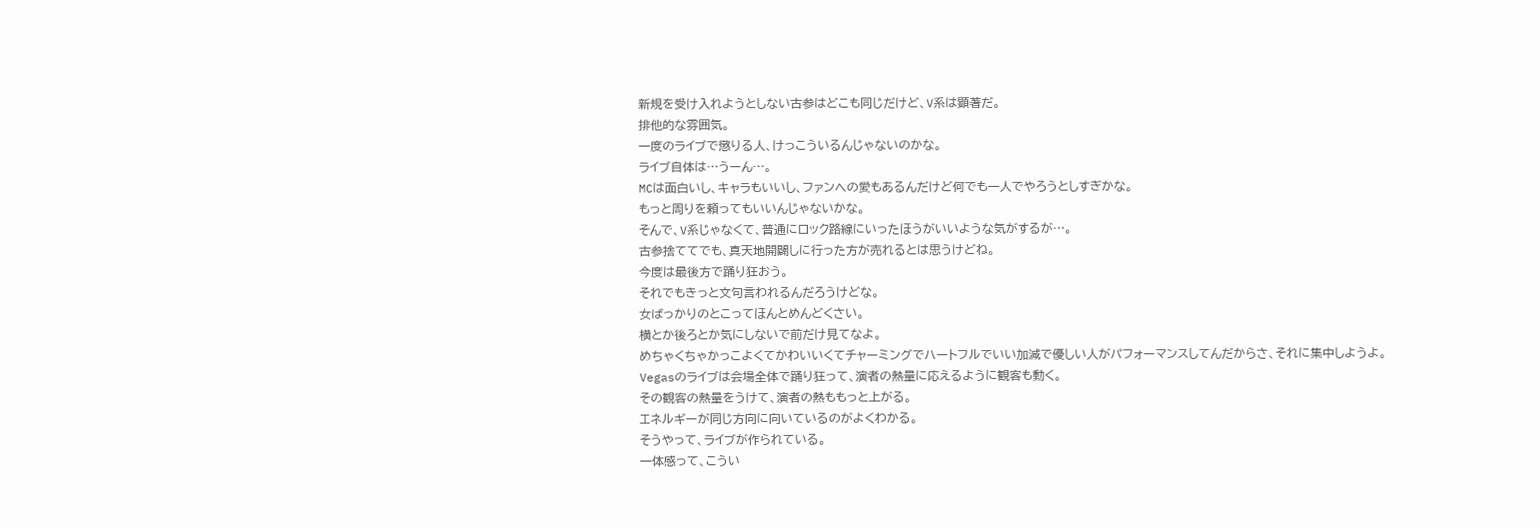新規を受け入れようとしない古参はどこも同じだけど、V系は顕著だ。
排他的な雰囲気。
一度のライブで懲りる人、けっこういるんじゃないのかな。
ライブ自体は…うーん…。
MCは面白いし、キャラもいいし、ファンへの愛もあるんだけど何でも一人でやろうとしすぎかな。
もっと周りを頼ってもいいんじゃないかな。
そんで、V系じゃなくて、普通にロック路線にいったほうがいいような気がするが…。
古参捨ててでも、真天地開闢しに行った方が売れるとは思うけどね。
今度は最後方で踊り狂おう。
それでもきっと文句言われるんだろうけどな。
女ばっかりのとこってほんとめんどくさい。
横とか後ろとか気にしないで前だけ見てなよ。
めちゃくちゃかっこよくてかわいいくてチャーミングでハートフルでいい加減で優しい人がパフォーマンスしてんだからさ、それに集中しようよ。
Vegasのライブは会場全体で踊り狂って、演者の熱量に応えるように観客も動く。
その観客の熱量をうけて、演者の熱ももっと上がる。
エネルギーが同じ方向に向いているのがよくわかる。
そうやって、ライブが作られている。
一体感って、こうい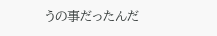うの事だったんだ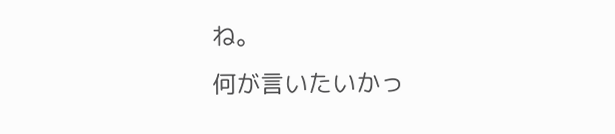ね。
何が言いたいかっ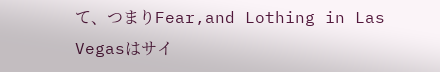て、つまりFear,and Lothing in Las Vegasはサイ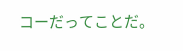コーだってことだ。